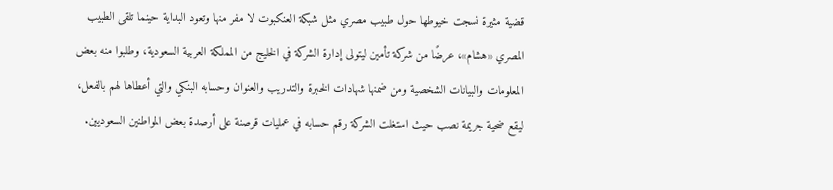قضية مثيرة نسجت خيوطها حول طبيب مصري مثل شبكة العنكبوت لا مفر منها وتعود البداية حينما تلقى الطبيب المصري «هشام»، عرضًا من شركة تأمين ليتولى إدارة الشركة في الخليج من المملكة العربية السعودية، وطلبوا منه بعض المعلومات والبيانات الشخصية ومن ضمنها شهادات الخبرة والتدريب والعنوان وحسابه البنكي والتي أعطاها لهم بالفعل، ليقع ضحية جريمة نصب حيث استغلت الشركة رقم حسابه في عمليات قرصنة على أرصدة بعض المواطنين السعوديين.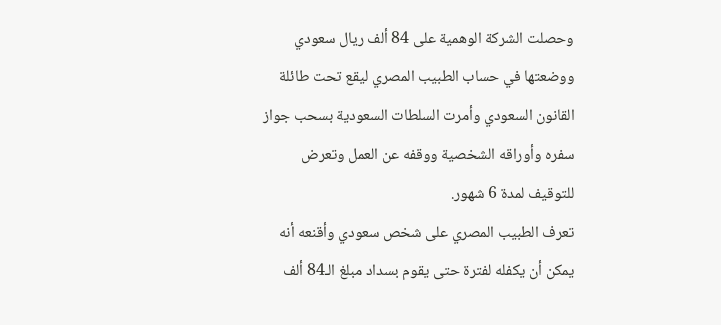وحصلت الشركة الوهمية على 84 ألف ريال سعودي ووضعتها في حساب الطبيب المصري ليقع تحت طائلة القانون السعودي وأمرت السلطات السعودية بسحب جواز سفره وأوراقه الشخصية ووقفه عن العمل وتعرض للتوقيف لمدة 6 شهور.
تعرف الطبيب المصري على شخص سعودي وأقنعه أنه يمكن أن يكفله لفترة حتى يقوم بسداد مبلغ الـ84 ألف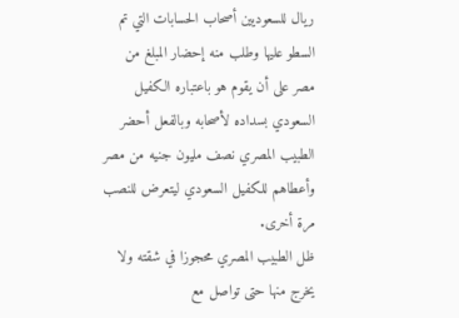ريال للسعوديين أصحاب الحسابات التي تم السطو عليها وطلب منه إحضار المبلغ من مصر على أن يقوم هو باعتباره الكفيل السعودي بسداده لأصحابه وبالفعل أحضر الطبيب المصري نصف مليون جنيه من مصر وأعطاهم للكفيل السعودي ليتعرض للنصب مرة أخرى.
ظل الطبيب المصري محجوزا في شقته ولا يخرج منها حتى تواصل مع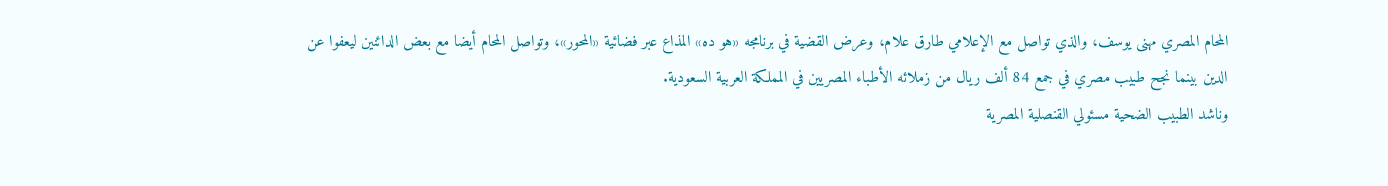المحام المصري مهنى يوسف، والذي تواصل مع الإعلامي طارق علام، وعرض القضية في برنامجه «هو ده» المذاع عبر فضائية «المحور»، وتواصل المحام أيضا مع بعض الدائنين ليعفوا عن الدين بينما نجح طبيب مصري في جمع 84 ألف ريال من زملائه الأطباء المصريين في المملكة العربية السعودية.
وناشد الطبيب الضحية مسئولي القنصلية المصرية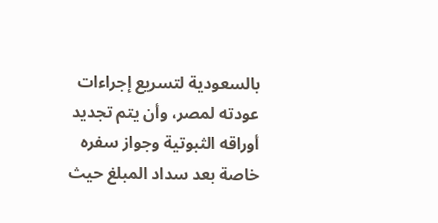بالسعودية لتسريع إجراءات عودته لمصر، وأن يتم تجديد أوراقه الثبوتية وجواز سفره خاصة بعد سداد المبلغ حيث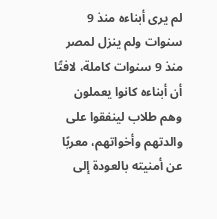لم يرى أبناءه منذ 9 سنوات ولم ينزل لمصر منذ 9 سنوات كاملة، لافتًا أن أبناءه كانوا يعملون وهم طلاب لينفقوا على والدتهم وأخواتهم، معربًا عن أمنيته بالعودة إلى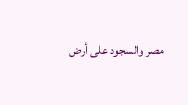مصر والسجود على أرض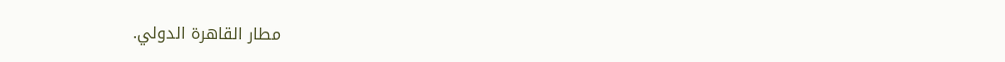مطار القاهرة الدولي.